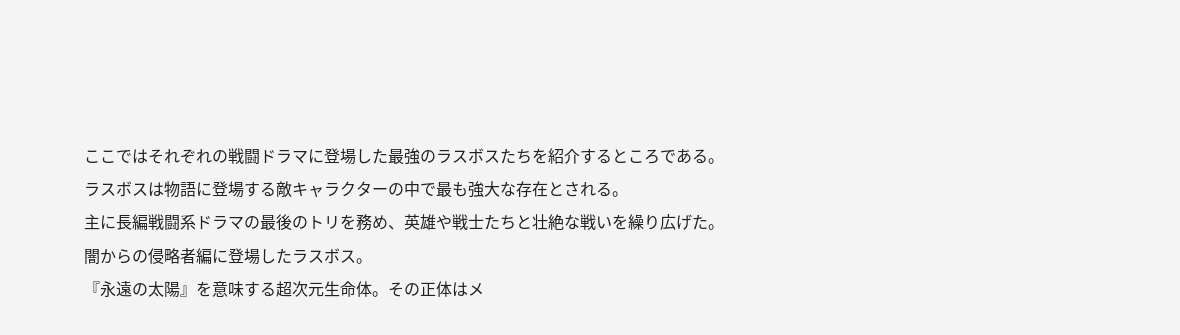ここではそれぞれの戦闘ドラマに登場した最強のラスボスたちを紹介するところである。
ラスボスは物語に登場する敵キャラクターの中で最も強大な存在とされる。
主に長編戦闘系ドラマの最後のトリを務め、英雄や戦士たちと壮絶な戦いを繰り広げた。
闇からの侵略者編に登場したラスボス。
『永遠の太陽』を意味する超次元生命体。その正体はメ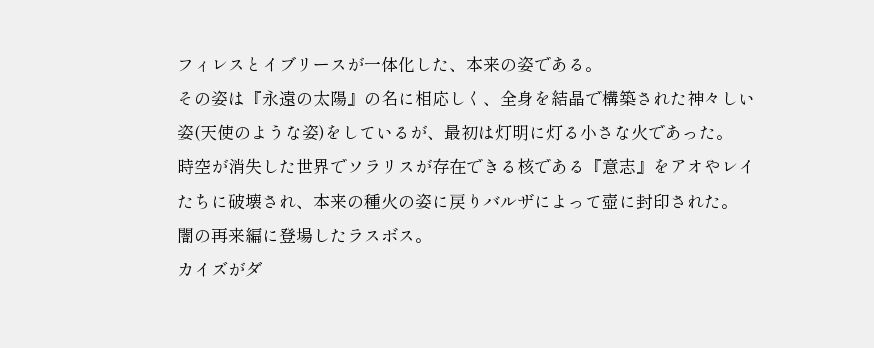フィレスとイブリースが一体化した、本来の姿である。
その姿は『永遠の太陽』の名に相応しく、全身を結晶で構築された神々しい姿(天使のような姿)をしているが、最初は灯明に灯る小さな火であった。
時空が消失した世界でソラリスが存在できる核である『意志』をアオやレイたちに破壊され、本来の種火の姿に戻りバルザによって壺に封印された。
闇の再来編に登場したラスボス。
カイズがダ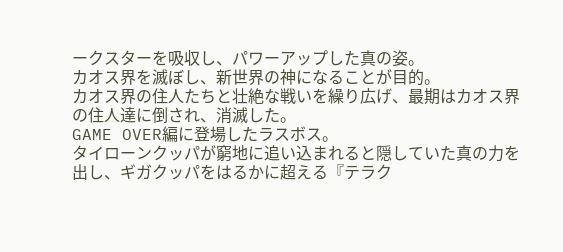ークスターを吸収し、パワーアップした真の姿。
カオス界を滅ぼし、新世界の神になることが目的。
カオス界の住人たちと壮絶な戦いを繰り広げ、最期はカオス界の住人達に倒され、消滅した。
GAME OVER編に登場したラスボス。
タイローンクッパが窮地に追い込まれると隠していた真の力を出し、ギガクッパをはるかに超える『テラク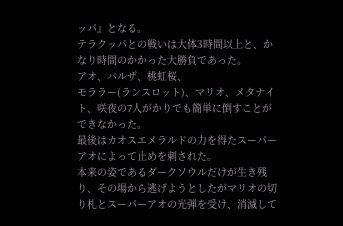ッパ』となる。
テラクッパとの戦いは大体3時間以上と、かなり時間のかかった大勝負であった。
アオ、バルザ、桃虹桜、
モララー(ランスロット)、マリオ、メタナイト、咲夜の7人がかりでも簡単に倒すことができなかった。
最後はカオスエメラルドの力を得たスーパーアオによって止めを刺された。
本来の姿であるダークソウルだけが生き残り、その場から逃げようとしたがマリオの切り札とスーパーアオの光弾を受け、消滅して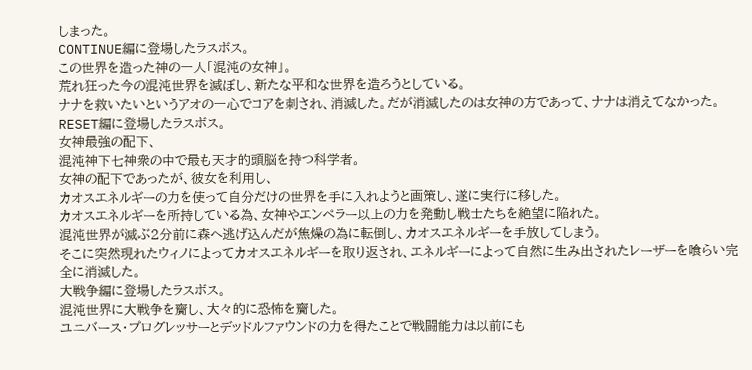しまった。
CONTINUE編に登場したラスボス。
この世界を造った神の一人「混沌の女神」。
荒れ狂った今の混沌世界を滅ぼし、新たな平和な世界を造ろうとしている。
ナナを救いたいというアオの一心でコアを刺され、消滅した。だが消滅したのは女神の方であって、ナナは消えてなかった。
RESET編に登場したラスボス。
女神最強の配下、
混沌神下七神衆の中で最も天才的頭脳を持つ科学者。
女神の配下であったが、彼女を利用し、
カオスエネルギーの力を使って自分だけの世界を手に入れようと画策し、遂に実行に移した。
カオスエネルギーを所持している為、女神やエンペラー以上の力を発動し戦士たちを絶望に陥れた。
混沌世界が滅ぶ2分前に森へ逃げ込んだが焦燥の為に転倒し、カオスエネルギーを手放してしまう。
そこに突然現れたウィノによってカオスエネルギーを取り返され、エネルギーによって自然に生み出されたレーザーを喰らい完全に消滅した。
大戦争編に登場したラスボス。
混沌世界に大戦争を齎し、大々的に恐怖を齎した。
ユニバース・プログレッサーとデッドルファウンドの力を得たことで戦闘能力は以前にも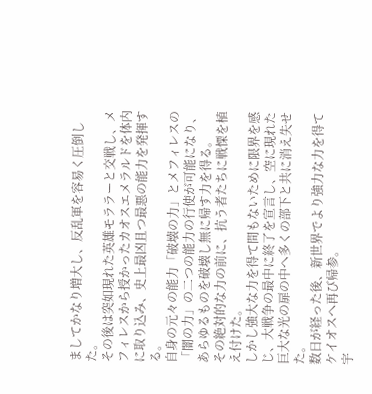ましてかなり増大し、反乱軍を容易く圧倒した。
その後は突如現れた英雄モララーと交戦し、メフィレスから授かったカオスエメラルドを体内に取り込み、史上最凶且つ最悪の能力を発揮する。
自身の元々の能力「破壊の力」とメフィレスの「闇の力」の二つの能力の行使が可能になり、あらゆるものを破壊し無に帰す力を得る。
その絶対的な力の前に、抗う者たちに戦慄を植え付けた。
しかし強大な力を得て間もないために限界を感じ、大戦争の最中に終了を宣言し、空に現れた巨大な光の扉の中へ多くの部下と共に消え失せた。
数日が経った後、新世界でより強力な力を得て
ケイオスへ再び帰参。
宇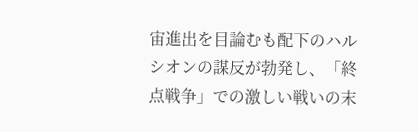宙進出を目論むも配下のハルシオンの謀反が勃発し、「終点戦争」での激しい戦いの末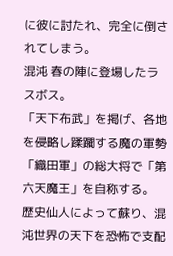に彼に討たれ、完全に倒されてしまう。
混沌 春の陣に登場したラスボス。
「天下布武」を掲げ、各地を侵略し蹂躙する魔の軍勢「織田軍」の総大将で「第六天魔王」を自称する。
歴史仙人によって蘇り、混沌世界の天下を恐怖で支配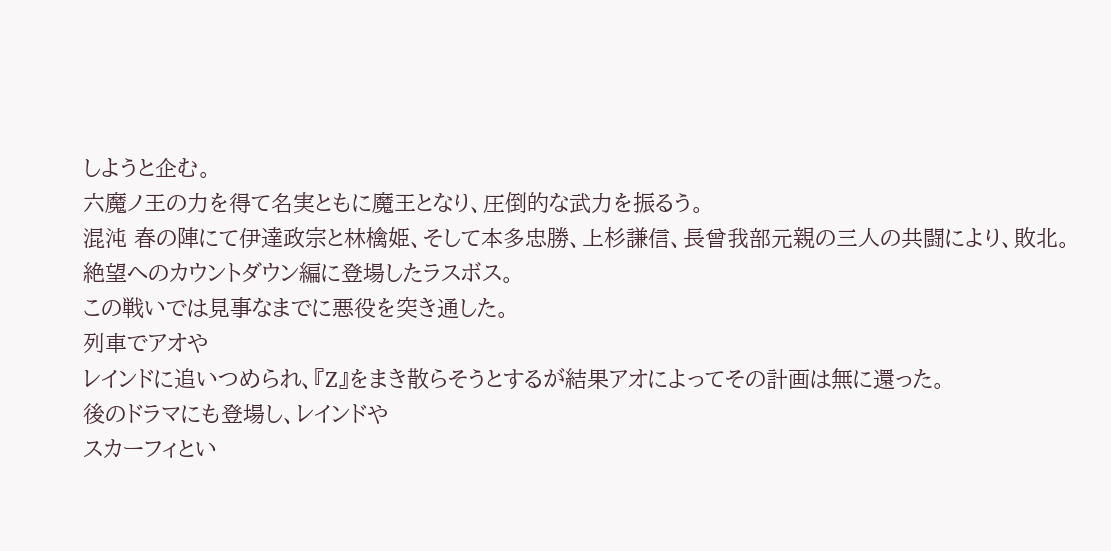しようと企む。
六魔ノ王の力を得て名実ともに魔王となり、圧倒的な武力を振るう。
混沌 春の陣にて伊達政宗と林檎姫、そして本多忠勝、上杉謙信、長曾我部元親の三人の共闘により、敗北。
絶望へのカウントダウン編に登場したラスボス。
この戦いでは見事なまでに悪役を突き通した。
列車でアオや
レインドに追いつめられ、『Z』をまき散らそうとするが結果アオによってその計画は無に還った。
後のドラマにも登場し、レインドや
スカーフィとい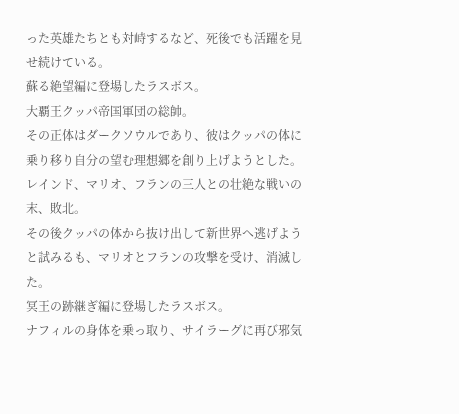った英雄たちとも対峙するなど、死後でも活躍を見せ続けている。
蘇る絶望編に登場したラスボス。
大覇王クッパ帝国軍団の総帥。
その正体はダークソウルであり、彼はクッパの体に乗り移り自分の望む理想郷を創り上げようとした。
レインド、マリオ、フランの三人との壮絶な戦いの末、敗北。
その後クッパの体から抜け出して新世界へ逃げようと試みるも、マリオとフランの攻撃を受け、消滅した。
冥王の跡継ぎ編に登場したラスボス。
ナフィルの身体を乗っ取り、サイラーグに再び邪気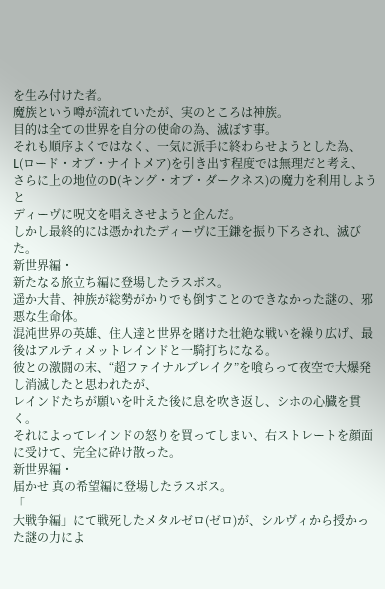を生み付けた者。
魔族という噂が流れていたが、実のところは神族。
目的は全ての世界を自分の使命の為、滅ぼす事。
それも順序よくではなく、一気に派手に終わらせようとした為、L(ロード・オブ・ナイトメア)を引き出す程度では無理だと考え、
さらに上の地位のD(キング・オブ・ダークネス)の魔力を利用しようと
ディーヴに呪文を唱えさせようと企んだ。
しかし最終的には憑かれたディーヴに王鎌を振り下ろされ、滅びた。
新世界編・
新たなる旅立ち編に登場したラスボス。
遥か大昔、神族が総勢がかりでも倒すことのできなかった謎の、邪悪な生命体。
混沌世界の英雄、住人達と世界を賭けた壮絶な戦いを繰り広げ、最後はアルティメットレインドと一騎打ちになる。
彼との激闘の末、“超ファイナルブレイク”を喰らって夜空で大爆発し消滅したと思われたが、
レインドたちが願いを叶えた後に息を吹き返し、シホの心臓を貫く。
それによってレインドの怒りを買ってしまい、右ストレートを顔面に受けて、完全に砕け散った。
新世界編・
届かせ 真の希望編に登場したラスボス。
「
大戦争編」にて戦死したメタルゼロ(ゼロ)が、シルヴィから授かった謎の力によ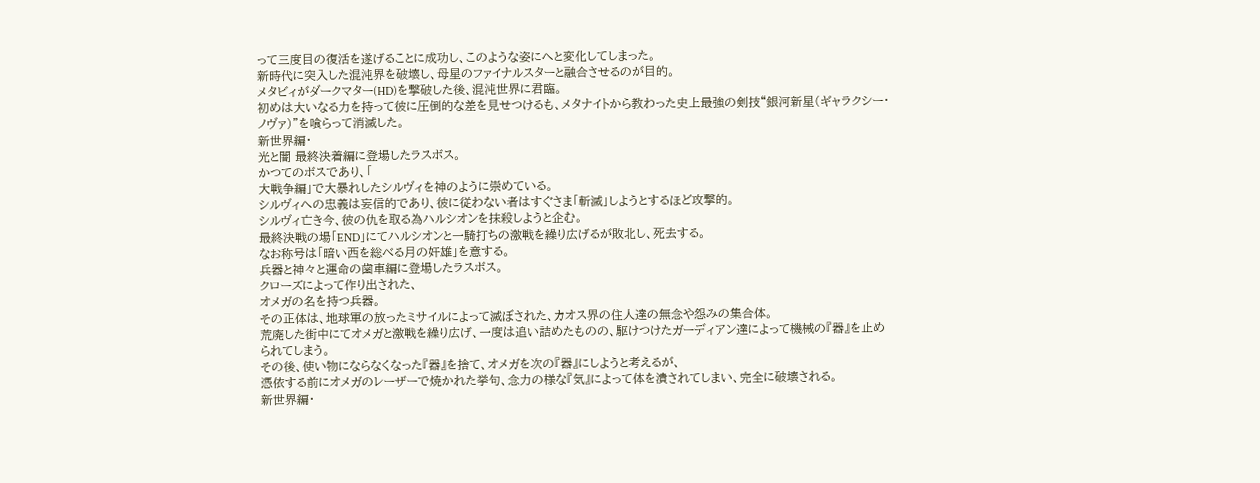って三度目の復活を遂げることに成功し、このような姿にへと変化してしまった。
新時代に突入した混沌界を破壊し、母星のファイナルスターと融合させるのが目的。
メタビィがダークマター(HD)を撃破した後、混沌世界に君臨。
初めは大いなる力を持って彼に圧倒的な差を見せつけるも、メタナイトから教わった史上最強の剣技“銀河新星(ギャラクシー・ノヴァ)”を喰らって消滅した。
新世界編・
光と闇 最終決着編に登場したラスボス。
かつてのボスであり、「
大戦争編」で大暴れしたシルヴィを神のように崇めている。
シルヴィへの忠義は妄信的であり、彼に従わない者はすぐさま「斬滅」しようとするほど攻撃的。
シルヴィ亡き今、彼の仇を取る為ハルシオンを抹殺しようと企む。
最終決戦の場「END」にてハルシオンと一騎打ちの激戦を繰り広げるが敗北し、死去する。
なお称号は「暗い西を総べる月の奸雄」を意する。
兵器と神々と運命の歯車編に登場したラスボス。
クローズによって作り出された、
オメガの名を持つ兵器。
その正体は、地球軍の放ったミサイルによって滅ぼされた、カオス界の住人達の無念や怨みの集合体。
荒廃した街中にてオメガと激戦を繰り広げ、一度は追い詰めたものの、駆けつけたガーディアン達によって機械の『器』を止められてしまう。
その後、使い物にならなくなった『器』を捨て、オメガを次の『器』にしようと考えるが、
憑依する前にオメガのレーザーで焼かれた挙句、念力の様な『気』によって体を潰されてしまい、完全に破壊される。
新世界編・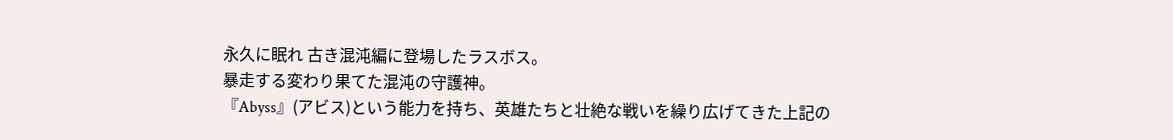永久に眠れ 古き混沌編に登場したラスボス。
暴走する変わり果てた混沌の守護神。
『Abyss』(アビス)という能力を持ち、英雄たちと壮絶な戦いを繰り広げてきた上記の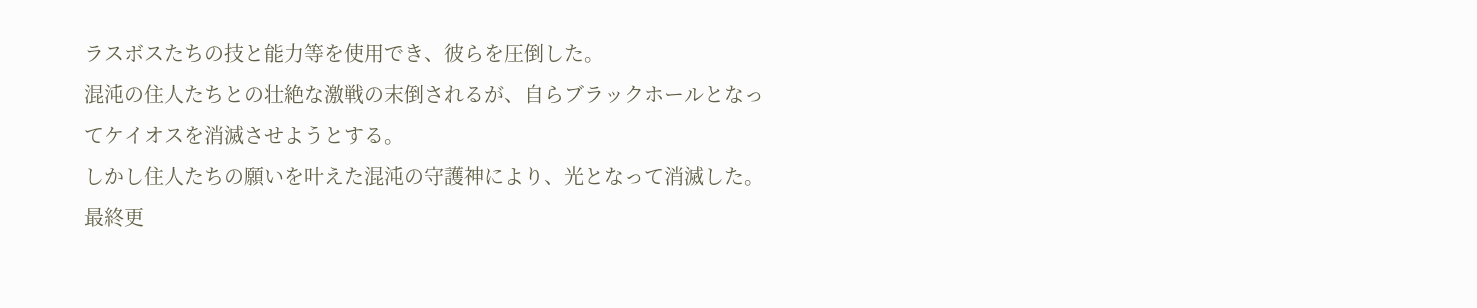ラスボスたちの技と能力等を使用でき、彼らを圧倒した。
混沌の住人たちとの壮絶な激戦の末倒されるが、自らブラックホールとなってケイオスを消滅させようとする。
しかし住人たちの願いを叶えた混沌の守護神により、光となって消滅した。
最終更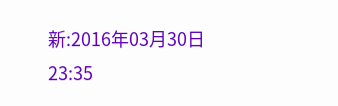新:2016年03月30日 23:35